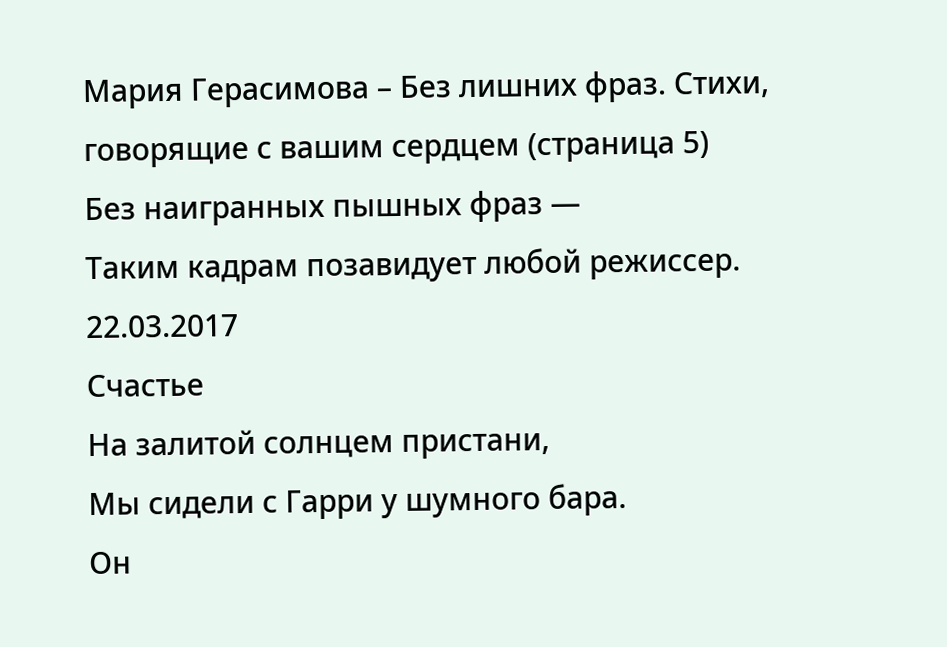Мария Герасимова – Без лишних фраз. Стихи, говорящие с вашим сердцем (страница 5)
Без наигранных пышных фраз —
Таким кадрам позавидует любой режиссер.
22.03.2017
Счастье
На залитой солнцем пристани,
Мы сидели с Гарри у шумного бара.
Он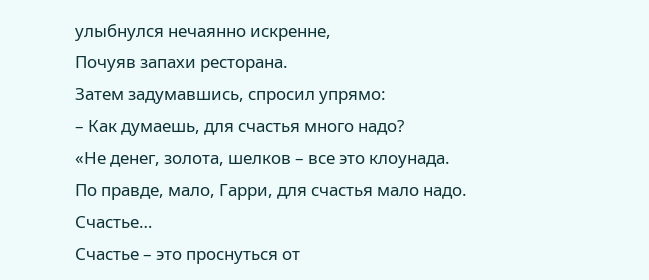улыбнулся нечаянно искренне,
Почуяв запахи ресторана.
Затем задумавшись, спросил упрямо:
– Как думаешь, для счастья много надо?
«Не денег, золота, шелков – все это клоунада.
По правде, мало, Гарри, для счастья мало надо.
Счастье…
Счастье – это проснуться от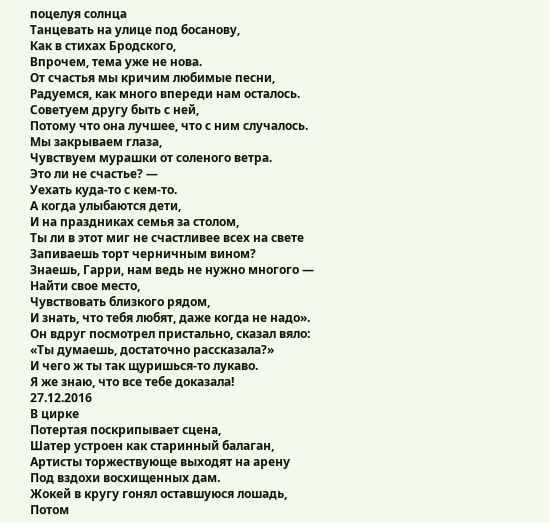поцелуя солнца
Танцевать на улице под босанову,
Как в стихах Бродского,
Впрочем, тема уже не нова.
От счастья мы кричим любимые песни,
Радуемся, как много впереди нам осталось.
Советуем другу быть с ней,
Потому что она лучшее, что с ним случалось.
Мы закрываем глаза,
Чувствуем мурашки от соленого ветра.
Это ли не счастье? —
Уехать куда-то с кем-то.
А когда улыбаются дети,
И на праздниках семья за столом,
Ты ли в этот миг не счастливее всех на свете
Запиваешь торт черничным вином?
Знаешь, Гарри, нам ведь не нужно многого —
Найти свое место,
Чувствовать близкого рядом,
И знать, что тебя любят, даже когда не надо».
Он вдруг посмотрел пристально, сказал вяло:
«Ты думаешь, достаточно рассказала?»
И чего ж ты так щуришься-то лукаво.
Я же знаю, что все тебе доказала!
27.12.2016
В цирке
Потертая поскрипывает сцена,
Шатер устроен как старинный балаган,
Артисты торжествующе выходят на арену
Под вздохи восхищенных дам.
Жокей в кругу гонял оставшуюся лошадь,
Потом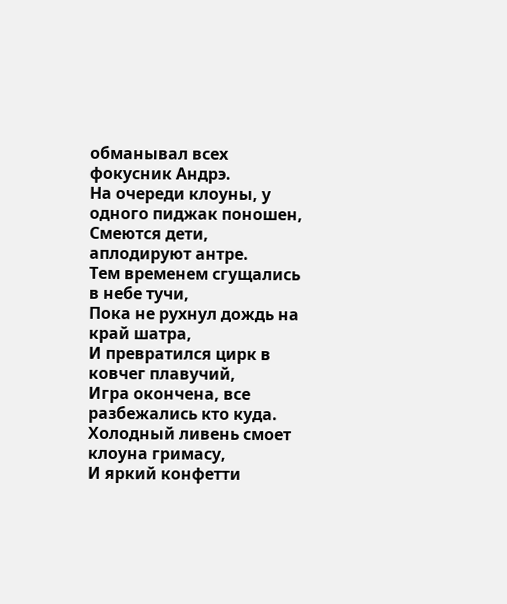обманывал всех фокусник Андрэ.
На очереди клоуны, у одного пиджак поношен,
Смеются дети, аплодируют антре.
Тем временем сгущались в небе тучи,
Пока не рухнул дождь на край шатра,
И превратился цирк в ковчег плавучий,
Игра окончена, все разбежались кто куда.
Холодный ливень смоет клоуна гримасу,
И яркий конфетти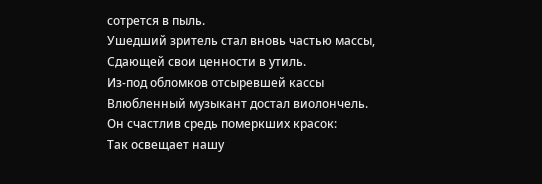сотрется в пыль.
Ушедший зритель стал вновь частью массы,
Сдающей свои ценности в утиль.
Из-под обломков отсыревшей кассы
Влюбленный музыкант достал виолончель.
Он счастлив средь померкших красок:
Так освещает нашу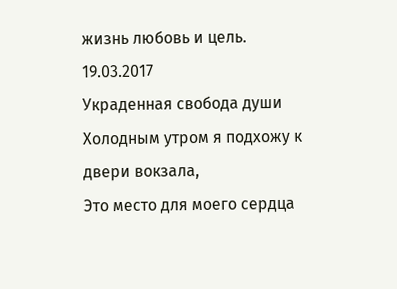жизнь любовь и цель.
19.03.2017
Украденная свобода души
Холодным утром я подхожу к двери вокзала,
Это место для моего сердца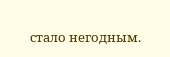стало негодным.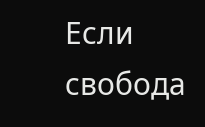Если свобода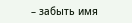– забыть имя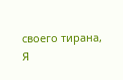своего тирана,
Я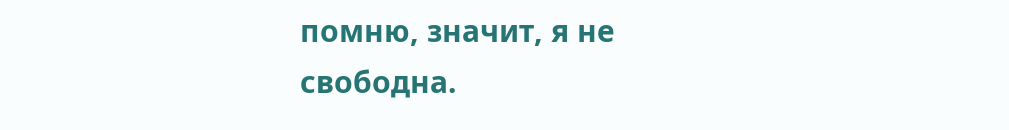помню, значит, я не свободна.